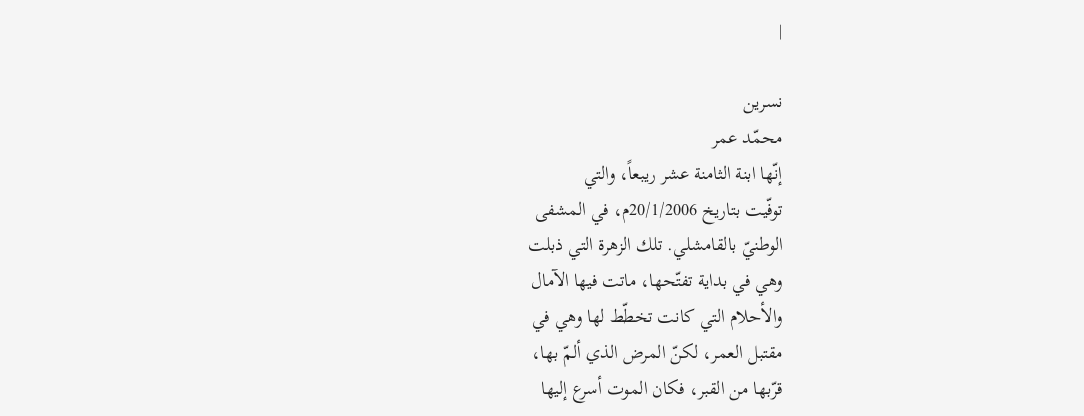|

نسرين
محمّد عمر
إنّها ابنة الثامنة عشر ريبعاً، والتي
توفّيت بتاريخ 20/1/2006م، في المشفى
الوطنيّ بالقامشلي. تلك الزهرة التي ذبلت
وهي في بداية تفتّحها، ماتت فيها الآمال
والأحلام التي كانت تخطّط لها وهي في
مقتبل العمر، لكنّ المرض الذي ألمّ بها،
قرّبها من القبر، فكان الموت أسرع إليها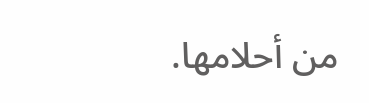من أحلامها.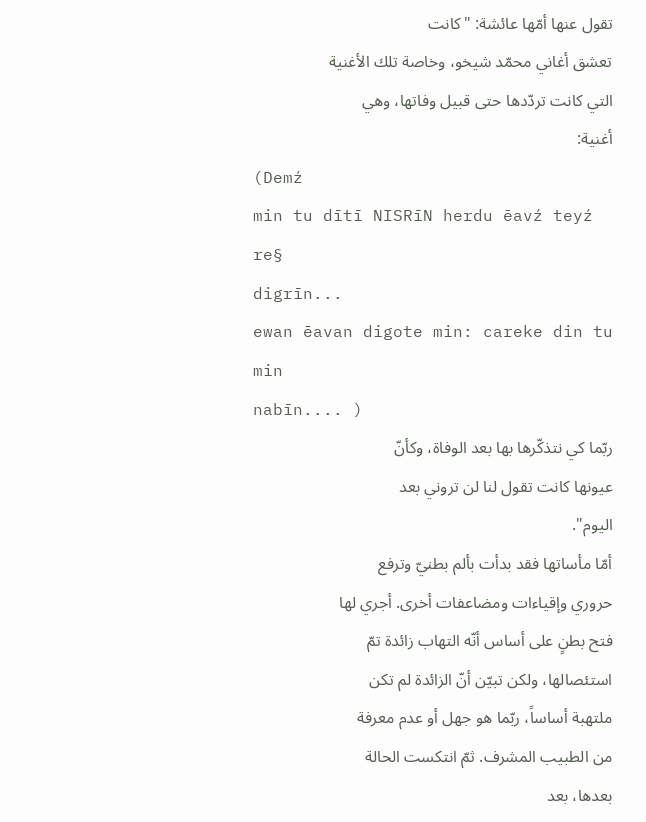تقول عنها أمّها عائشة: "كانت
تعشق أغاني محمّد شيخو، وخاصة تلك الأغنية
التي كانت تردّدها حتى قبيل وفاتها، وهي
أغنية:
(Demź
min tu dītī NISRīN herdu ēavź teyź re§
digrīn...
ewan ēavan digote min: careke din tu min
nabīn.... )
ربّما كي نتذكّرها بها بعد الوفاة، وكأنّ
عيونها كانت تقول لنا لن تروني بعد
اليوم".
أمّا مأساتها فقد بدأت بألم بطنيّ وترفع
حروري وإقياءات ومضاعفات أخرى. أجري لها
فتح بطنٍ على أساس أنّه التهاب زائدة تمّ
استئصالها، ولكن تبيّن أنّ الزائدة لم تكن
ملتهبة أساساً، ربّما هو جهل أو عدم معرفة
من الطبيب المشرف. ثمّ انتكست الحالة
بعدها، بعد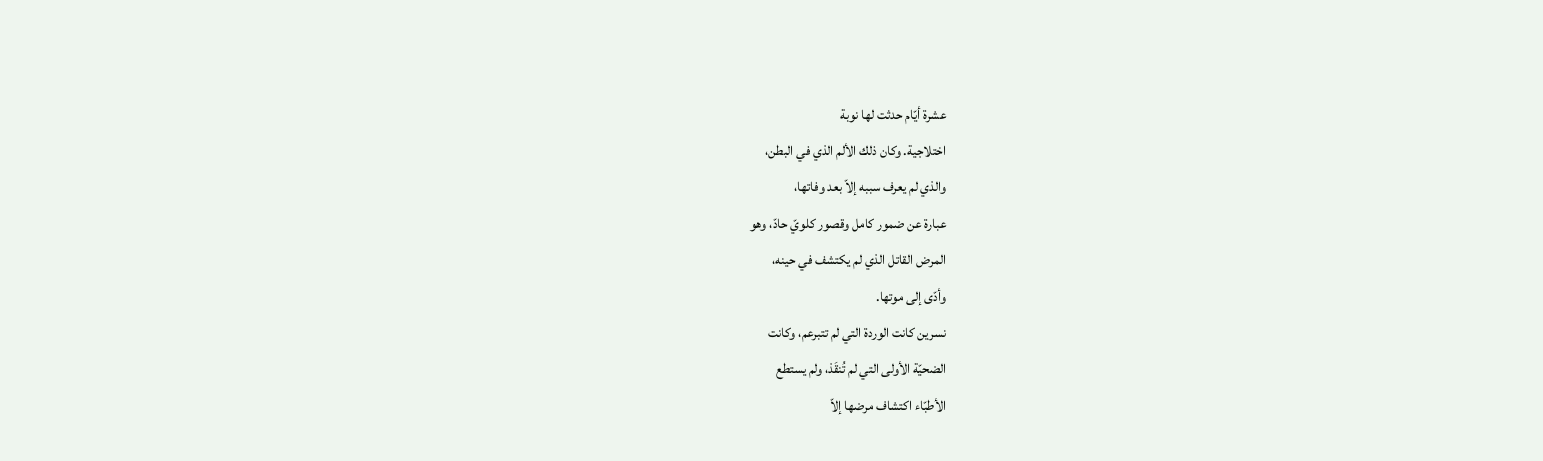عشرة أيّام حدثت لها نوبة
اختلاجية. وكان ذلك الألم الذي في البطن،
والذي لم يعرف سببه إلاّ بعد وفاتها،
عبارة عن ضمور كامل وقصور كلويّ حادّ، وهو
المرض القاتل الذي لم يكتشف في حينه،
وأدّى إلى موتها.
نسرين كانت الوردة التي لم تتبرعم، وكانت
الضحيّة الأولى التي لم تُنقَذ، ولم يستطع
الأطبّاء اكتشاف مرضها إلاّ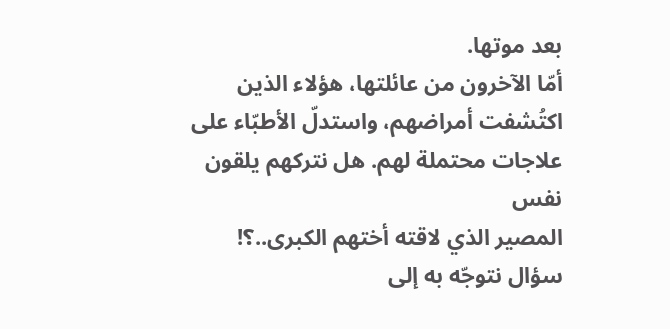بعد موتها.
أمّا الآخرون من عائلتها، هؤلاء الذين
اكتُشفت أمراضهم، واستدلّ الأطبّاء على
علاجات محتملة لهم. هل نتركهم يلقون نفس
المصير الذي لاقته أختهم الكبرى..؟!
سؤال نتوجّه به إلى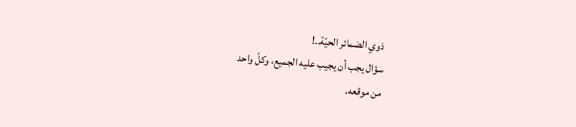ذوي الضمائر الحيّة..!
سؤال يجب أن يجيب عليه الجميع، وكلّ واحد
من موقعه.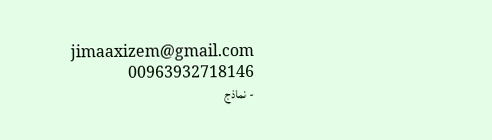jimaaxizem@gmail.com
00963932718146
- نماذج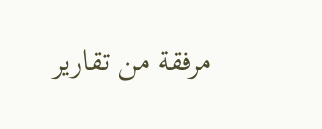مرفقة من تقارير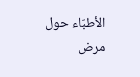الأطبّاء حول مرض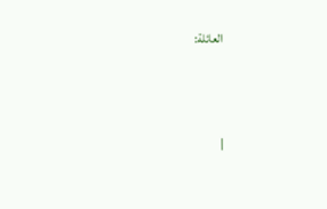العائلة:





|